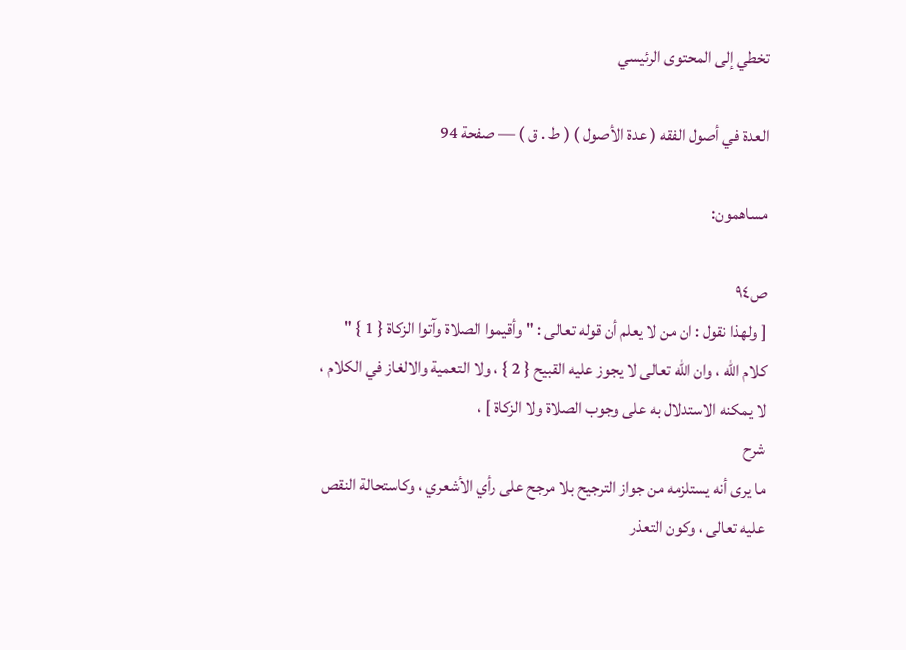تخطي إلى المحتوى الرئيسي

العدة في أصول الفقه ( عدة الأصول ) ( ط . ق ) — صفحة 94

مساهمون:

ص٩٤
[ ولهذا نقول : ان من لا يعلم أن قوله تعالى : " وأقيموا الصلاة وآتوا الزكاة { 1 } " كلام الله ، وان الله تعالى لا يجوز عليه القبيح { 2 } ، ولا التعمية والالغاز في الكلام ، لا يمكنه الاستدلال به على وجوب الصلاة ولا الزكاة ] ،
شرح
ما يرى أنه يستلزمه من جواز الترجيح بلا مرجح على رأي الأشعري ، وكاستحالة النقص عليه تعالى ، وكون التعذر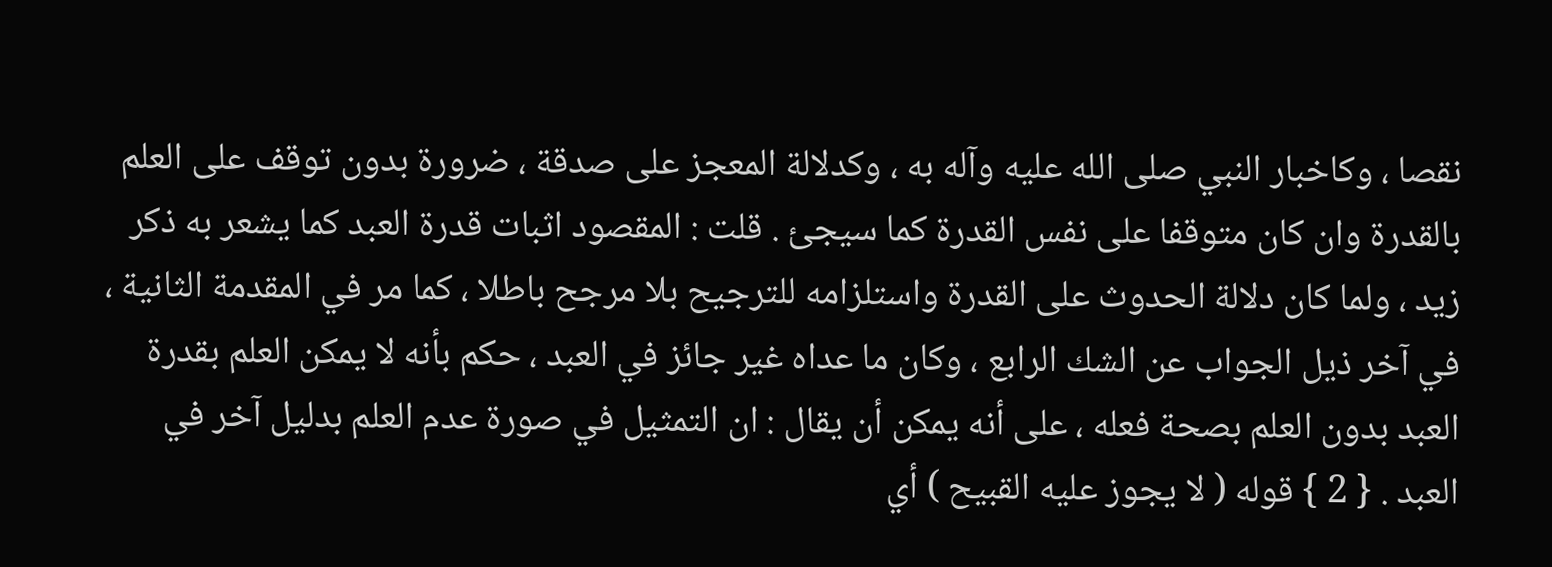نقصا ، وكاخبار النبي صلى الله عليه وآله به ، وكدلالة المعجز على صدقة ، ضرورة بدون توقف على العلم بالقدرة وان كان متوقفا على نفس القدرة كما سيجئ . قلت : المقصود اثبات قدرة العبد كما يشعر به ذكر زيد ، ولما كان دلالة الحدوث على القدرة واستلزامه للترجيح بلا مرجح باطلا ، كما مر في المقدمة الثانية ، في آخر ذيل الجواب عن الشك الرابع ، وكان ما عداه غير جائز في العبد ، حكم بأنه لا يمكن العلم بقدرة العبد بدون العلم بصحة فعله ، على أنه يمكن أن يقال : ان التمثيل في صورة عدم العلم بدليل آخر في العبد . { 2 } قوله ( لا يجوز عليه القبيح ) أي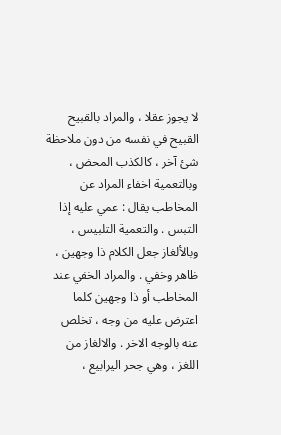لا يجوز عقلا ، والمراد بالقبيح القبيح في نفسه من دون ملاحظة شئ آخر ، كالكذب المحض ، وبالتعمية اخفاء المراد عن المخاطب يقال : عمي عليه إذا التبس . والتعمية التلبيس ، وبالألغاز جعل الكلام ذا وجهين ، ظاهر وخفي . والمراد الخفي عند المخاطب أو ذا وجهين كلما اعترض عليه من وجه ، تخلص عنه بالوجه الاخر . والالغاز من اللغز ، وهي جحر اليرابيع ،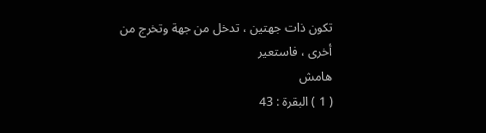تكون ذات جهتين ، تدخل من جهة وتخرج من أخرى ، فاستعير
هامش
( 1 ) البقرة : 43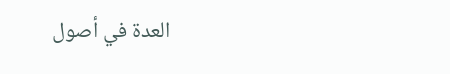العدة في أصول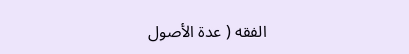الفقه ( عدة الأصول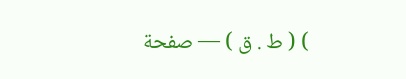) ( ط . ق ) — صفحة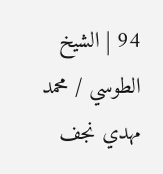94 | الشيخ الطوسي / محمد مهدي نجف